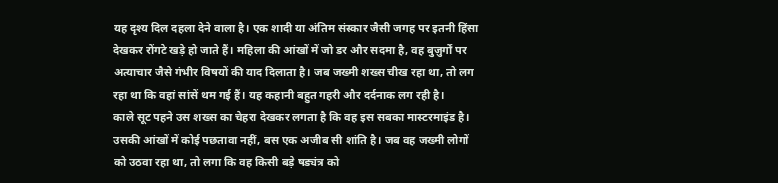यह दृश्य दिल दहला देने वाला है। एक शादी या अंतिम संस्कार जैसी जगह पर इतनी हिंसा देखकर रोंगटे खड़े हो जाते हैं। महिला की आंखों में जो डर और सदमा है, वह बुज़ुर्गों पर अत्याचार जैसे गंभीर विषयों की याद दिलाता है। जब जख्मी शख्स चीख रहा था, तो लग रहा था कि वहां सांसें थम गई हैं। यह कहानी बहुत गहरी और दर्दनाक लग रही है।
काले सूट पहने उस शख्स का चेहरा देखकर लगता है कि वह इस सबका मास्टरमाइंड है। उसकी आंखों में कोई पछतावा नहीं, बस एक अजीब सी शांति है। जब वह जख्मी लोगों को उठवा रहा था, तो लगा कि वह किसी बड़े षड्यंत्र को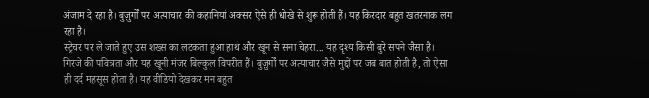अंजाम दे रहा है। बुज़ुर्गों पर अत्याचार की कहानियां अक्सर ऐसे ही धोखे से शुरू होती हैं। यह किरदार बहुत खतरनाक लग रहा है।
स्ट्रेचर पर ले जाते हुए उस शख्स का लटकता हुआ हाथ और खून से सना चेहरा... यह दृश्य किसी बुरे सपने जैसा है। गिरजे की पवित्रता और यह खूनी मंजर बिल्कुल विपरीत हैं। बुज़ुर्गों पर अत्याचार जैसे मुद्दों पर जब बात होती है, तो ऐसा ही दर्द महसूस होता है। यह वीडियो देखकर मन बहुत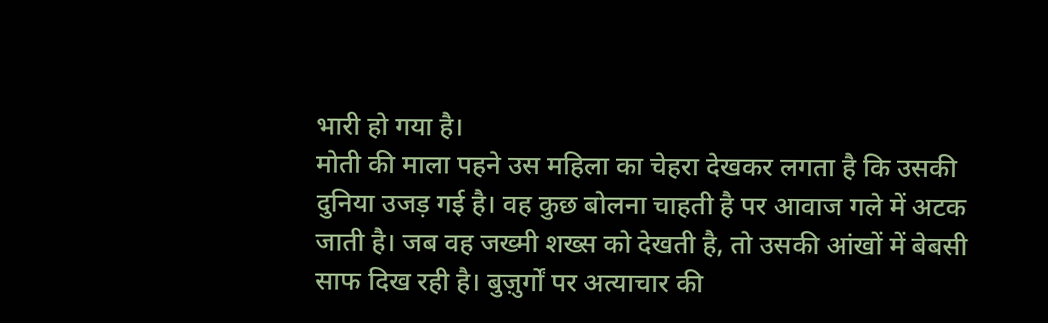भारी हो गया है।
मोती की माला पहने उस महिला का चेहरा देखकर लगता है कि उसकी दुनिया उजड़ गई है। वह कुछ बोलना चाहती है पर आवाज गले में अटक जाती है। जब वह जख्मी शख्स को देखती है, तो उसकी आंखों में बेबसी साफ दिख रही है। बुज़ुर्गों पर अत्याचार की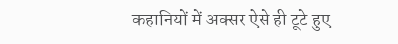कहानियों में अक्सर ऐसे ही टूटे हुए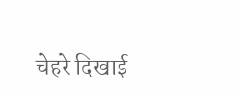चेहरे दिखाई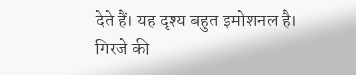देते हैं। यह दृश्य बहुत इमोशनल है।
गिरजे की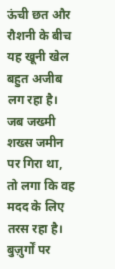ऊंची छत और रौशनी के बीच यह खूनी खेल बहुत अजीब लग रहा है। जब जख्मी शख्स जमीन पर गिरा था, तो लगा कि वह मदद के लिए तरस रहा है। बुज़ुर्गों पर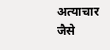अत्याचार जैसे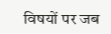विषयों पर जब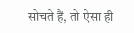सोचते हैं, तो ऐसा ही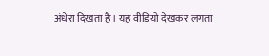अंधेरा दिखता है। यह वीडियो देखकर लगता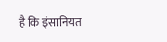है कि इंसानियत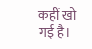कहीं खो गई है।